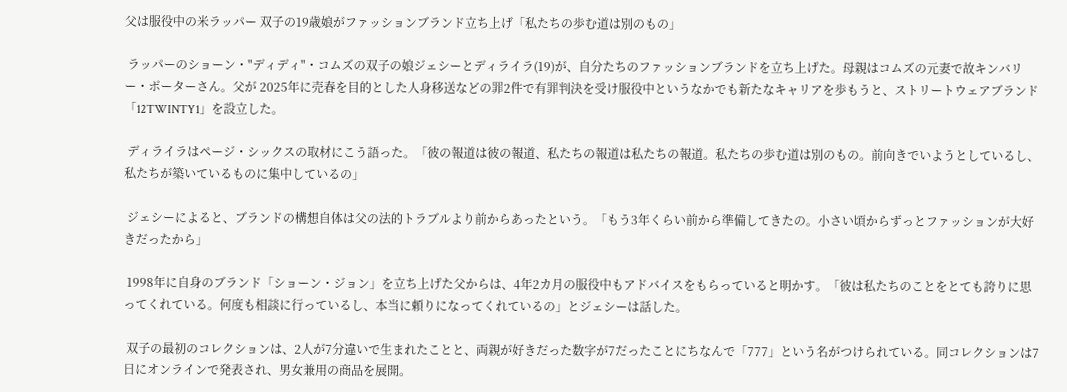父は服役中の米ラッパー 双子の19歳娘がファッションブランド立ち上げ「私たちの歩む道は別のもの」

 ラッパーのショーン・"ディディ"・コムズの双子の娘ジェシーとディライラ(19)が、自分たちのファッションブランドを立ち上げた。母親はコムズの元妻で故キンバリー・ポーターさん。父が 2025年に売春を目的とした人身移送などの罪2件で有罪判決を受け服役中というなかでも新たなキャリアを歩もうと、ストリートウェアブランド「12TWINTY1」を設立した。

 ディライラはページ・シックスの取材にこう語った。「彼の報道は彼の報道、私たちの報道は私たちの報道。私たちの歩む道は別のもの。前向きでいようとしているし、私たちが築いているものに集中しているの」

 ジェシーによると、ブランドの構想自体は父の法的トラブルより前からあったという。「もう3年くらい前から準備してきたの。小さい頃からずっとファッションが大好きだったから」

 1998年に自身のブランド「ショーン・ジョン」を立ち上げた父からは、4年2カ月の服役中もアドバイスをもらっていると明かす。「彼は私たちのことをとても誇りに思ってくれている。何度も相談に行っているし、本当に頼りになってくれているの」とジェシーは話した。

 双子の最初のコレクションは、2人が7分違いで生まれたことと、両親が好きだった数字が7だったことにちなんで「777」という名がつけられている。同コレクションは7日にオンラインで発表され、男女兼用の商品を展開。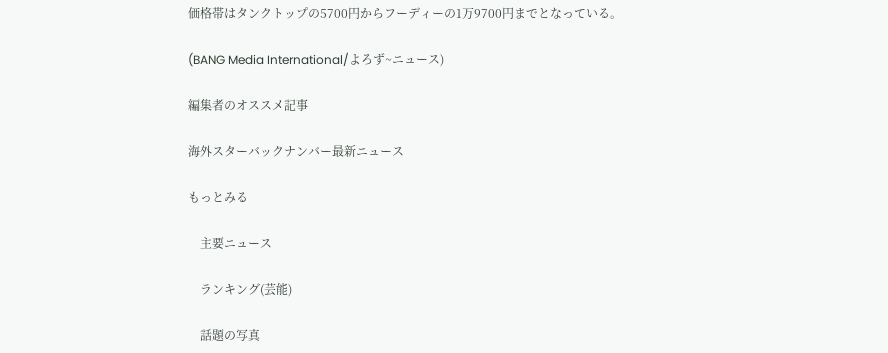価格帯はタンクトップの5700円からフーディーの1万9700円までとなっている。

(BANG Media International/よろず~ニュース)

編集者のオススメ記事

海外スターバックナンバー最新ニュース

もっとみる

    主要ニュース

    ランキング(芸能)

    話題の写真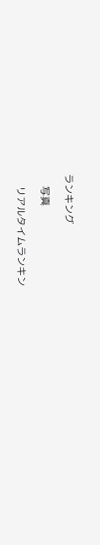ランキング

    写真

    リアルタイムランキン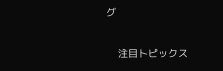グ

    注目トピックス